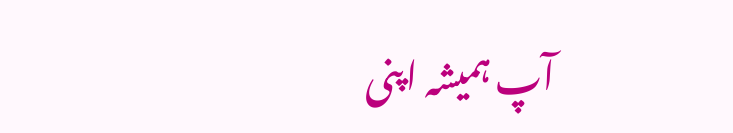آپ ہمیشہ اپنی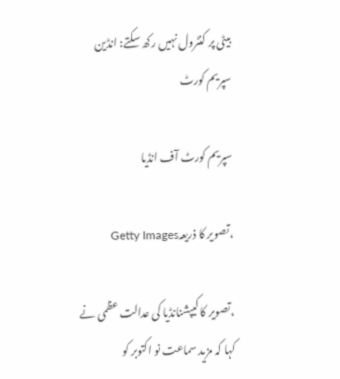بیٹی پر کنٹرول نہیں رکھ سکتے: انڈین سپریم کورٹ

سپریم کورٹ آف انڈیا

،تصویر کا ذریعہGetty Images

،تصویر کا کیپشنانڈیا کی عدالت عظمی نے کہا کہ مزید سماعت نو اکتوبر کو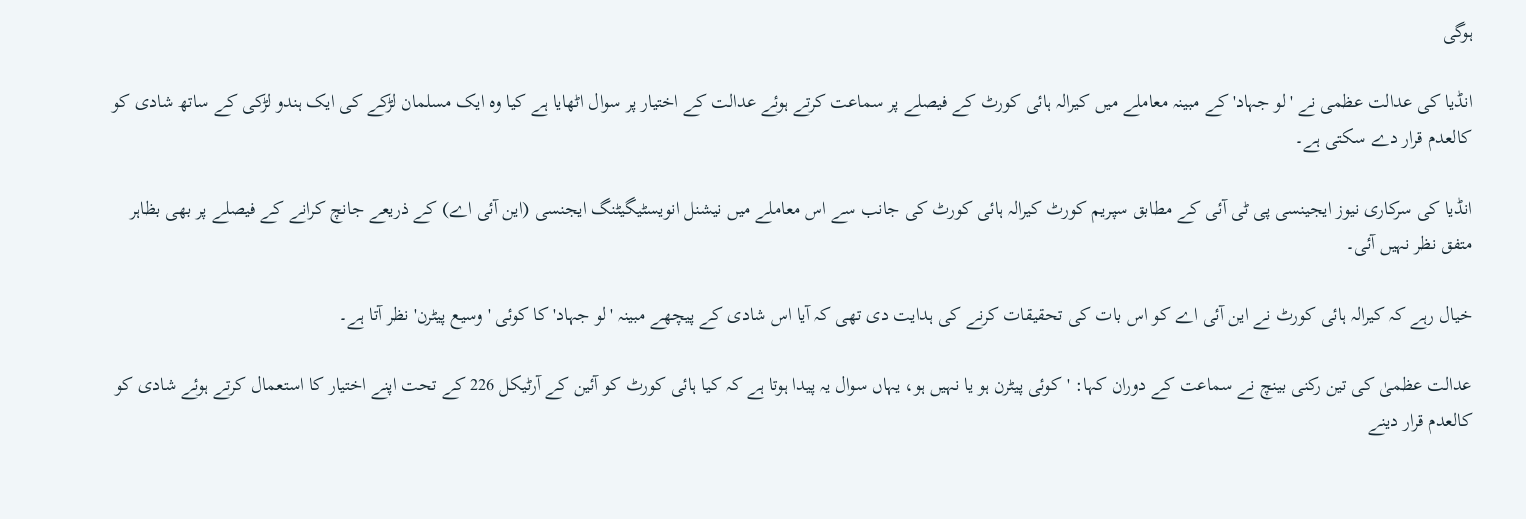ہوگی

انڈیا کی عدالت عظمی نے 'لو جہاد' کے مبینہ معاملے میں کیرالہ ہائی کورٹ کے فیصلے پر سماعت کرتے ہوئے عدالت کے اختیار پر سوال اٹھایا ہے کیا وہ ایک مسلمان لڑکے کی ایک ہندو لڑکی کے ساتھ شادی کو کالعدم قرار دے سکتی ہے۔

انڈیا کی سرکاری نیوز ایجینسی پی ٹی آئی کے مطابق سپریم کورٹ کیرالہ ہائی کورٹ کی جانب سے اس معاملے میں نیشنل انویسٹیگیٹنگ ایجنسی (این آئی اے) کے ذریعے جانچ کرانے کے فیصلے پر بھی بظاہر متفق نظر نہیں آئی۔

خیال رہے کہ کیرالہ ہائی کورٹ نے این آئی اے کو اس بات کی تحقیقات کرنے کی ہدایت دی تھی کہ آیا اس شادی کے پیچھے مبینہ 'لو جہاد' کا کوئی 'وسیع پیٹرن' نظر آتا ہے۔

عدالت عظمیٰ کی تین رکنی بینچ نے سماعت کے دوران کہا: 'کوئی پیٹرن ہو یا نہیں ہو، یہاں سوال یہ پیدا ہوتا ہے کہ کیا ہائی کورٹ کو آئین کے آرٹیکل 226 کے تحت اپنے اختیار کا استعمال کرتے ہوئے شادی کو کالعدم قرار دینے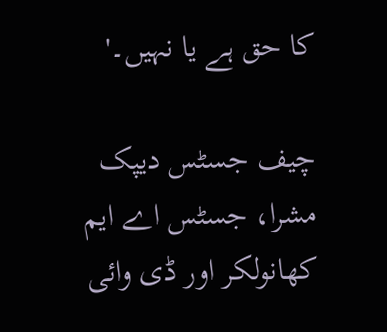کا حق ہے یا نہیں۔'

چیف جسٹس دیپک مشرا، جسٹس اے ایم کھانولکر اور ڈی وائی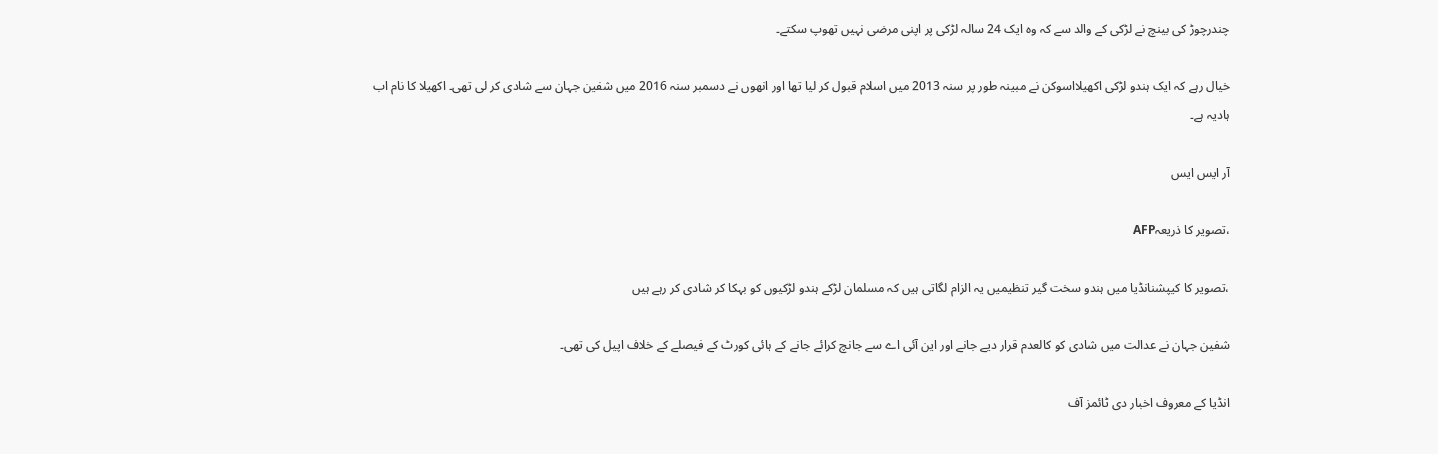چندرچوڑ کی بینچ نے لڑکی کے والد سے کہ وہ ایک 24 سالہ لڑکی پر اپنی مرضی نہیں تھوپ سکتے۔

خیال رہے کہ ایک ہندو لڑکی اکھیلااسوکن نے مبینہ طور پر سنہ 2013 میں اسلام قبول کر لیا تھا اور انھوں نے دسمبر سنہ 2016 میں شفین جہان سے شادی کر لی تھی۔ اکھیلا کا نام اب ہادیہ ہے۔

آر ایس ایس

،تصویر کا ذریعہAFP

،تصویر کا کیپشنانڈیا میں ہندو سخت گیر تنظیمیں یہ الزام لگاتی ہیں کہ مسلمان لڑکے ہندو لڑکیوں کو بہکا کر شادی کر رہے ہیں

شفین جہان نے عدالت میں شادی کو کالعدم قرار دیے جانے اور این آئی اے سے جانچ کرائے جانے کے ہائی کورٹ کے فیصلے کے خلاف اپیل کی تھی۔

انڈیا کے معروف اخبار دی ٹائمز آف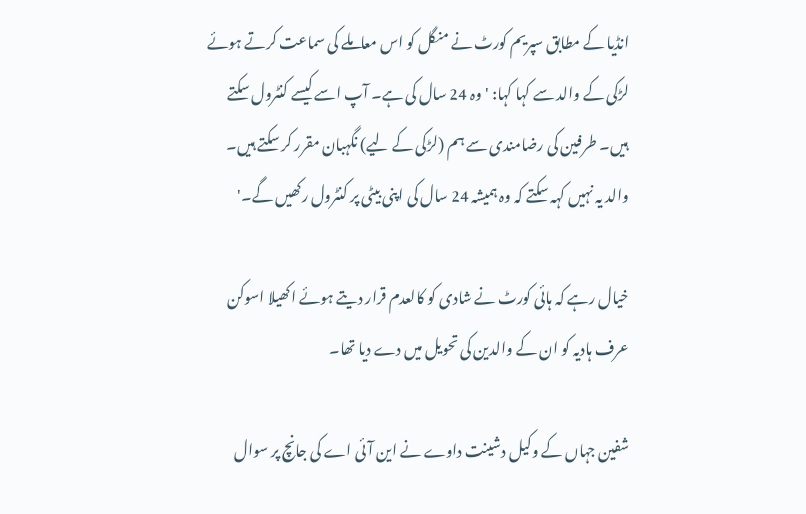انڈیا کے مطابق سپریم کورٹ نے منگل کو اس معاملے کی سماعت کرتے ہوئے لڑکی کے والد سے کہا کہا: 'وہ 24 سال کی ہے۔ آپ اسے کیسے کنٹرول سکتے ہیں۔ طرفین کی رضامندی سے ہم (لڑکی کے لیے) نگہبان مقرر کر سکتے ہیں۔ والد یہ نہیں کہہ سکتے کہ وہ ہمیشہ 24 سال کی اپنی بیٹی پر کنٹرول رکھیں گے۔'

خیال رہے کہ ہائی کورٹ نے شادی کو کالعدم قرار دیتے ہوئے اکھیلا اسوکن عرف ہادیہ کو ان کے والدین کی تحویل میں دے دیا تھا۔

شفین جہاں کے وکیل دشینت داوے نے این آئی اے کی جانچ پر سوال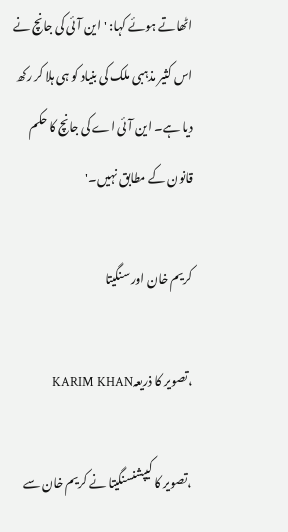اٹھاتے ہوئے کہا: 'این آئی کی جانچ نے اس کثیر مذہبی ملک کی بنیاد کو ہی ہلا کر رکھ دیا ہے۔ این آئی اے کی جانچ کا حکم قانون کے مطابق نہیں۔'

کریم خان اور سنگیتا

،تصویر کا ذریعہKARIM KHAN

،تصویر کا کیپشنسنگیتا نے کریم خان سے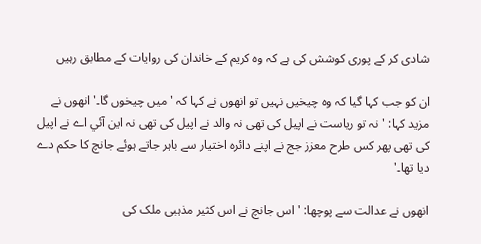شادی کر کے پوری کوشش کی ہے کہ وہ کریم کے خاندان کی روایات کے مطابق رہیں

ان کو جب کہا گیا کہ وہ چیخیں نہیں تو انھوں نے کہا کہ 'میں چیخوں گا۔' انھوں نے مزید کہا: 'نہ تو ریاست نے اپیل کی تھی نہ والد نے اپیل کی تھی نہ این آئي اے نے اپیل کی تھی پھر کس طرح معزز جج نے اپنے دائرہ اختیار سے باہر جاتے ہوئے جانچ کا حکم دے دیا تھا۔'

انھوں نے عدالت سے پوچھا: 'اس جانچ نے اس کثیر مذہبی ملک کی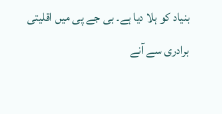بنیاد کو ہلا دیا ہے۔ بی جے پی میں اقلیتی برادری سے آنے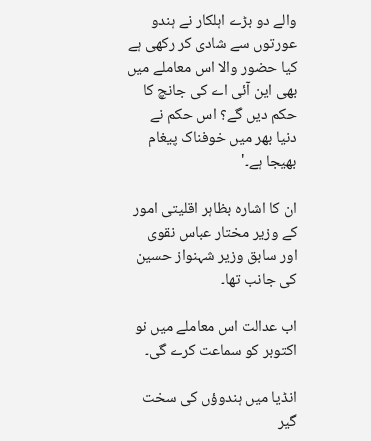والے دو بڑے اہلکار نے ہندو عورتوں سے شادی کر رکھی ہے کیا حضور والا اس معاملے میں بھی این آئی اے کی جانچ کا حکم دیں گے؟ اس حکم نے دنیا بھر میں خوفناک پیغام بھیجا ہے۔'

ان کا اشارہ بظاہر اقلیتی امور کے وزیر مختار عباس نقوی اور سابق وزیر شہنواز حسین کی جانب تھا۔

اب عدالت اس معاملے میں نو اکتوبر کو سماعت کرے گی۔

انڈیا میں ہندوؤں کی سخت گیر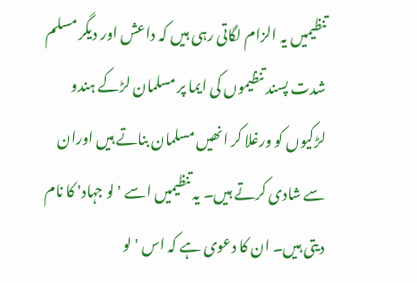تنظیمیں یہ الزام لگاتی رہی ہیں کہ داعش اور دیگر مسلم شدت پسند تنظیموں کی ایما پر مسلمان لڑکے ہندو لڑکیوں کو ورغلا کر انھیں مسلمان بناتے ہیں اوران سے شادی کرتے ہیں۔ یہ تنظیمیں اسے 'لو جہاد' کا نام دیتی ہیں۔ ان کا دعوی ہے کہ اس 'لو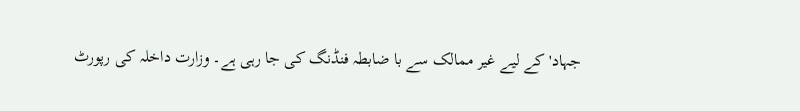جہاد' کے لیے غیر ممالک سے با ضابطہ فنڈنگ کی جا رہی ہے۔ وزارت داخلہ کی رپورٹ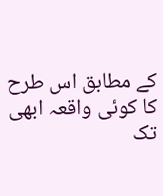کے مطابق اس طرح کا کوئی واقعہ ابھی تک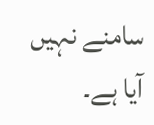سامنے نہیں آیا ہے۔